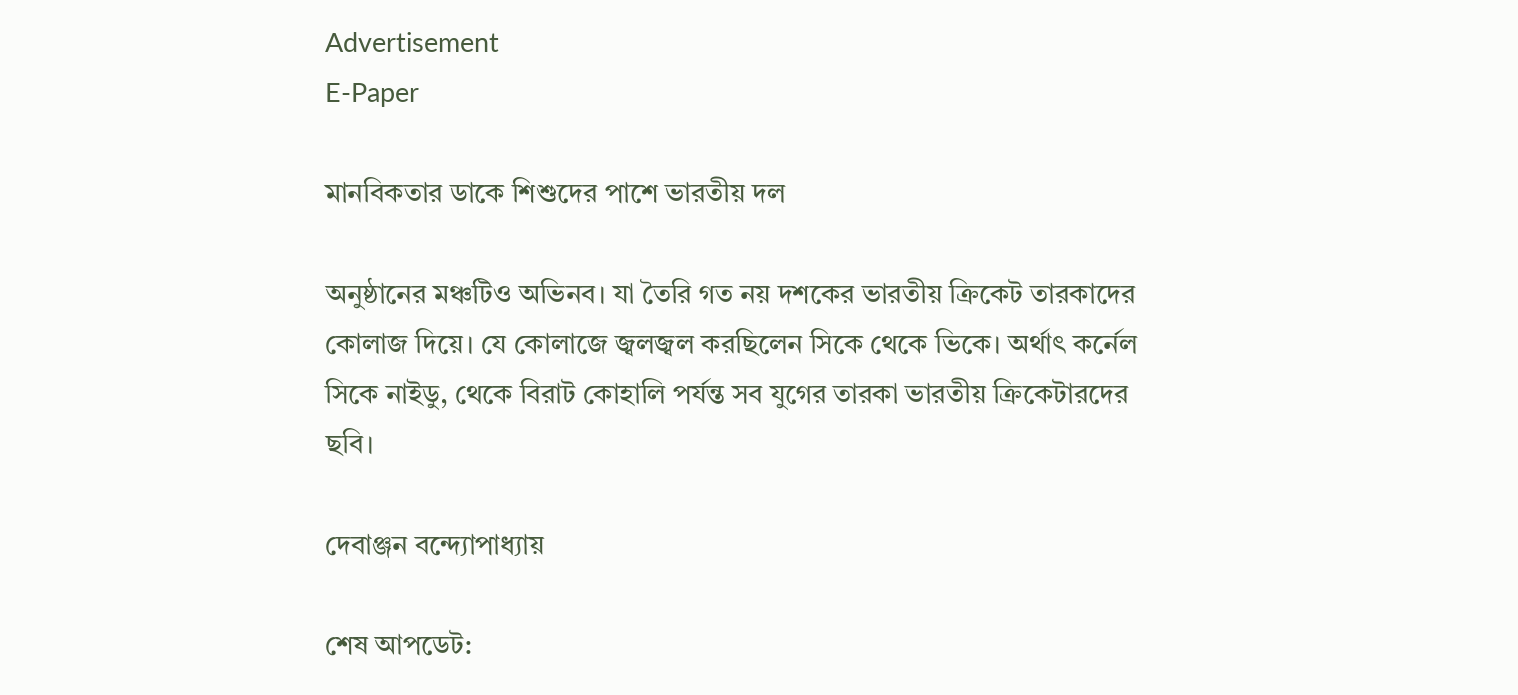Advertisement
E-Paper

মানবিকতার ডাকে শিশুদের পাশে ভারতীয় দল

অনুষ্ঠানের মঞ্চটিও অভিনব। যা তৈরি গত নয় দশকের ভারতীয় ক্রিকেট তারকাদের কোলাজ দিয়ে। যে কোলাজে জ্বলজ্বল করছিলেন সিকে থেকে ভিকে। অর্থাৎ কর্নেল সিকে নাইডু, থেকে বিরাট কোহালি পর্যন্ত সব যুগের তারকা ভারতীয় ক্রিকেটারদের ছবি।

দেবাঞ্জন বন্দ্যোপাধ্যায়

শেষ আপডেট: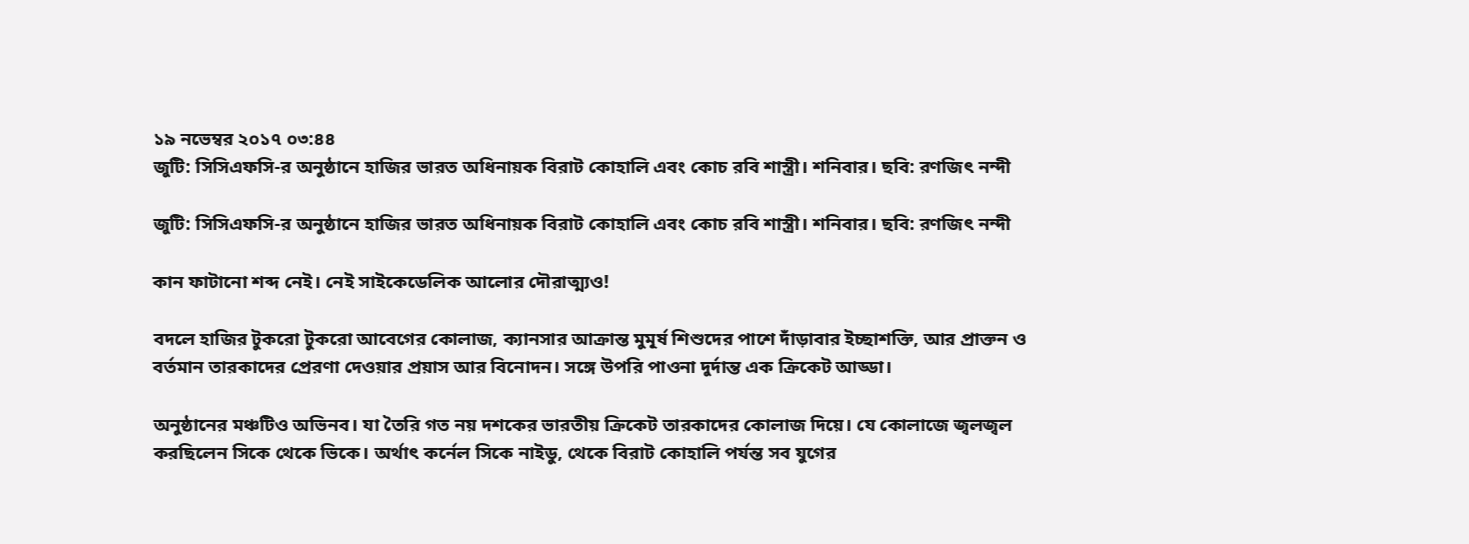১৯ নভেম্বর ২০১৭ ০৩:৪৪
জুটি: সিসিএফসি-র অনুষ্ঠানে হাজির ভারত অধিনায়ক বিরাট কোহালি এবং কোচ রবি শাস্ত্রী। শনিবার। ছবি: রণজিৎ নন্দী

জুটি: সিসিএফসি-র অনুষ্ঠানে হাজির ভারত অধিনায়ক বিরাট কোহালি এবং কোচ রবি শাস্ত্রী। শনিবার। ছবি: রণজিৎ নন্দী

কান ফাটানো শব্দ নেই। নেই সাইকেডেলিক আলোর দৌরাত্ম্যও!

বদলে হাজির টুকরো টুকরো আবেগের কোলাজ, ক্যানসার আক্রান্ত মুমূর্ষ শিশুদের পাশে দাঁড়াবার ইচ্ছাশক্তি, আর প্রাক্তন ও বর্তমান তারকাদের প্রেরণা দেওয়ার প্রয়াস আর বিনোদন। সঙ্গে উপরি পাওনা দুর্দান্ত এক ক্রিকেট আড্ডা।

অনুষ্ঠানের মঞ্চটিও অভিনব। যা তৈরি গত নয় দশকের ভারতীয় ক্রিকেট তারকাদের কোলাজ দিয়ে। যে কোলাজে জ্বলজ্বল করছিলেন সিকে থেকে ভিকে। অর্থাৎ কর্নেল সিকে নাইডু, থেকে বিরাট কোহালি পর্যন্ত সব যুগের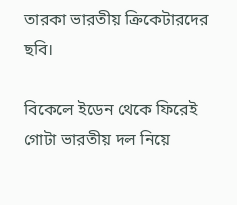তারকা ভারতীয় ক্রিকেটারদের ছবি।

বিকেলে ইডেন থেকে ফিরেই গোটা ভারতীয় দল নিয়ে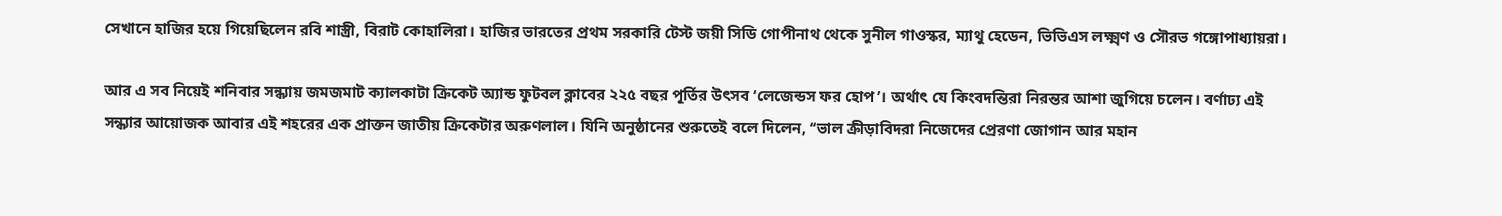সেখানে হাজির হয়ে গিয়েছিলেন রবি শাস্ত্রী, বিরাট কোহালিরা। হাজির ভারতের প্রথম সরকারি টেস্ট জয়ী সিডি গোপীনাথ থেকে সুনীল গাওস্কর, ম্যাথু হেডেন, ভিভিএস লক্ষ্মণ ও সৌরভ গঙ্গোপাধ্যায়রা।

আর এ সব নিয়েই শনিবার সন্ধ্যায় জমজমাট ক্যালকাটা ক্রিকেট অ্যান্ড ফুটবল ক্লাবের ২২৫ বছর পূর্তির উৎসব ‘লেজেন্ডস ফর হোপ’। অর্থাৎ যে কিংবদন্তিরা নিরন্তর আশা জুগিয়ে চলেন। বর্ণাঢ্য এই সন্ধ্যার আয়োজক আবার এই শহরের এক প্রাক্তন জাতীয় ক্রিকেটার অরুণলাল। যিনি অনুষ্ঠানের শুরুতেই বলে দিলেন, ‘‘ভাল ক্রীড়াবিদরা নিজেদের প্রেরণা জোগান আর মহান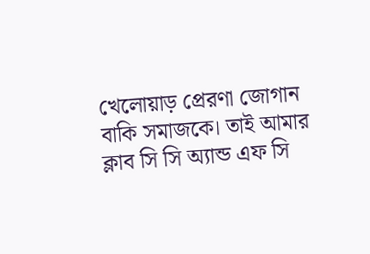খেলোয়াড় প্রেরণা জোগান বাকি সমাজকে। তাই আমার ক্লাব সি সি অ্যান্ড এফ সি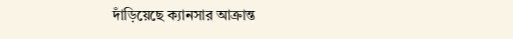দাঁড়িয়েছে ক্যানসার আক্রান্ত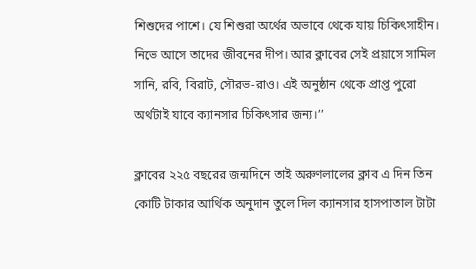শিশুদের পাশে। যে শিশুরা অর্থের অভাবে থেকে যায় চিকিৎসাহীন। নিভে আসে তাদের জীবনের দীপ। আর ক্লাবের সেই প্রয়াসে সামিল সানি, রবি, বিরাট, সৌরভ-রাও। এই অনুষ্ঠান থেকে প্রাপ্ত পুরো অর্থটাই যাবে ক্যানসার চিকিৎসার জন্য।’’

ক্লাবের ২২৫ বছরের জন্মদিনে তাই অরুণলালের ক্লাব এ দিন তিন কোটি টাকার আর্থিক অনুদান তুলে দিল ক্যানসার হাসপাতাল টাটা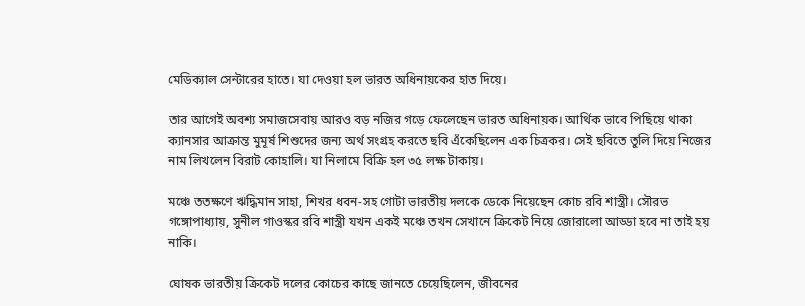মেডিক্যাল সেন্টারের হাতে। যা দেওয়া হল ভারত অধিনায়কের হাত দিয়ে।

তার আগেই অবশ্য সমাজসেবায় আরও বড় নজির গড়ে ফেলেছেন ভারত অধিনায়ক। আর্থিক ভাবে পিছিয়ে থাকা ক্যানসার আক্রান্ত মুমূর্ষ শিশুদের জন্য অর্থ সংগ্রহ করতে ছবি এঁকেছিলেন এক চিত্রকর। সেই ছবিতে তুলি দিয়ে নিজের নাম লিখলেন বিরাট কোহালি। যা নিলামে বিক্রি হল ৩৫ লক্ষ টাকায়।

মঞ্চে ততক্ষণে ঋদ্ধিমান সাহা, শিখর ধবন-সহ গোটা ভারতীয় দলকে ডেকে নিয়েছেন কোচ রবি শাস্ত্রী। সৌরভ গঙ্গোপাধ্যায়, সুনীল গাওস্কর রবি শাস্ত্রী যখন একই মঞ্চে তখন সেখানে ক্রিকেট নিয়ে জোরালো আড্ডা হবে না তাই হয় নাকি।

ঘোষক ভারতীয় ক্রিকেট দলের কোচের কাছে জানতে চেয়েছিলেন, জীবনের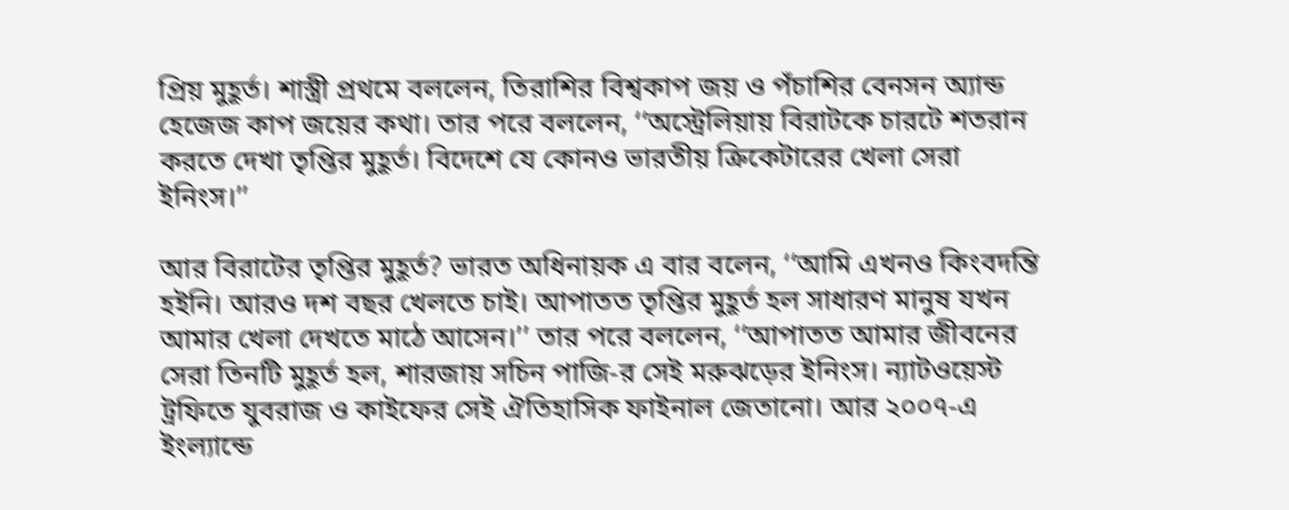প্রিয় মুহূর্ত। শাস্ত্রী প্রথমে বললেন, তিরাশির বিশ্বকাপ জয় ও পঁচাশির বেনসন অ্যান্ড হেজেজ কাপ জয়ের কথা। তার পরে বললেন, ‘‘অস্ট্রেলিয়ায় বিরাটকে চারটে শতরান করতে দেখা তৃপ্তির মুহূর্ত। বিদেশে যে কোনও ভারতীয় ক্রিকেটারের খেলা সেরা ইনিংস।’’

আর বিরাটের তৃপ্তির মুহূর্ত? ভারত অধিনায়ক এ বার বলেন, ‘‘আমি এখনও কিংবদন্তি হইনি। আরও দশ বছর খেলতে চাই। আপাতত তৃপ্তির মুহূর্ত হল সাধারণ মানুষ যখন আমার খেলা দেখতে মাঠে আসেন।’’ তার পরে বললেন, ‘‘আপাতত আমার জীবনের সেরা তিনটি মুহূর্ত হল, শারজায় সচিন পাজি-র সেই মরুঝড়ের ইনিংস। ন্যাটওয়েস্ট ট্রফিতে যুবরাজ ও কাইফের সেই ঐতিহাসিক ফাইনাল জেতানো। আর ২০০৭-এ ইংল্যান্ডে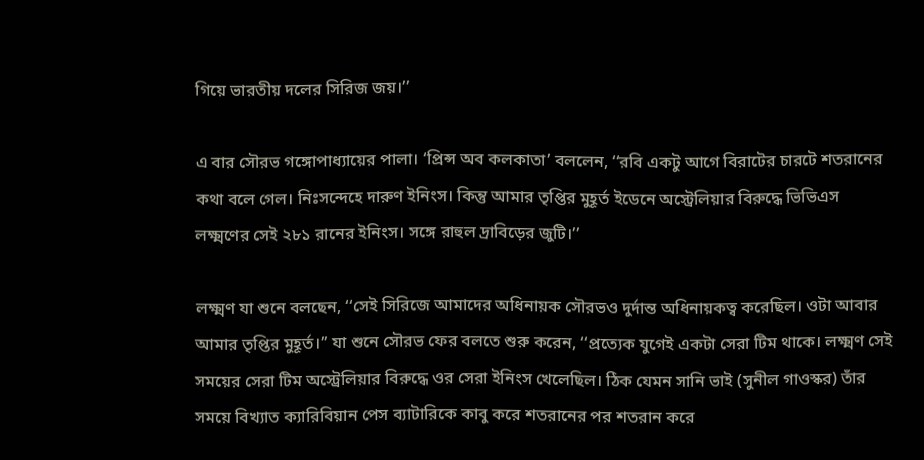গিয়ে ভারতীয় দলের সিরিজ জয়।’’

এ বার সৌরভ গঙ্গোপাধ্যায়ের পালা। ‘প্রিন্স অব কলকাতা’ বললেন, ‘‘রবি একটু আগে বিরাটের চারটে শতরানের কথা বলে গেল। নিঃসন্দেহে দারুণ ইনিংস। কিন্তু আমার তৃপ্তির মুহূর্ত ইডেনে অস্ট্রেলিয়ার বিরুদ্ধে ভিভিএস লক্ষ্মণের সেই ২৮১ রানের ইনিংস। সঙ্গে রাহুল দ্রাবিড়ের জুটি।’’

লক্ষ্মণ যা শুনে বলছেন, ‘‘সেই সিরিজে আমাদের অধিনায়ক সৌরভও দুর্দান্ত অধিনায়কত্ব করেছিল। ওটা আবার আমার তৃপ্তির মুহূর্ত।’’ যা শুনে সৌরভ ফের বলতে শুরু করেন, ‘‘প্রত্যেক যুগেই একটা সেরা টিম থাকে। লক্ষ্মণ সেই সময়ের সেরা টিম অস্ট্রেলিয়ার বিরুদ্ধে ওর সেরা ইনিংস খেলেছিল। ঠিক যেমন সানি ভাই (সুনীল গাওস্কর) তাঁর সময়ে বিখ্যাত ক্যারিবিয়ান পেস ব্যাটারিকে কাবু করে শতরানের পর শতরান করে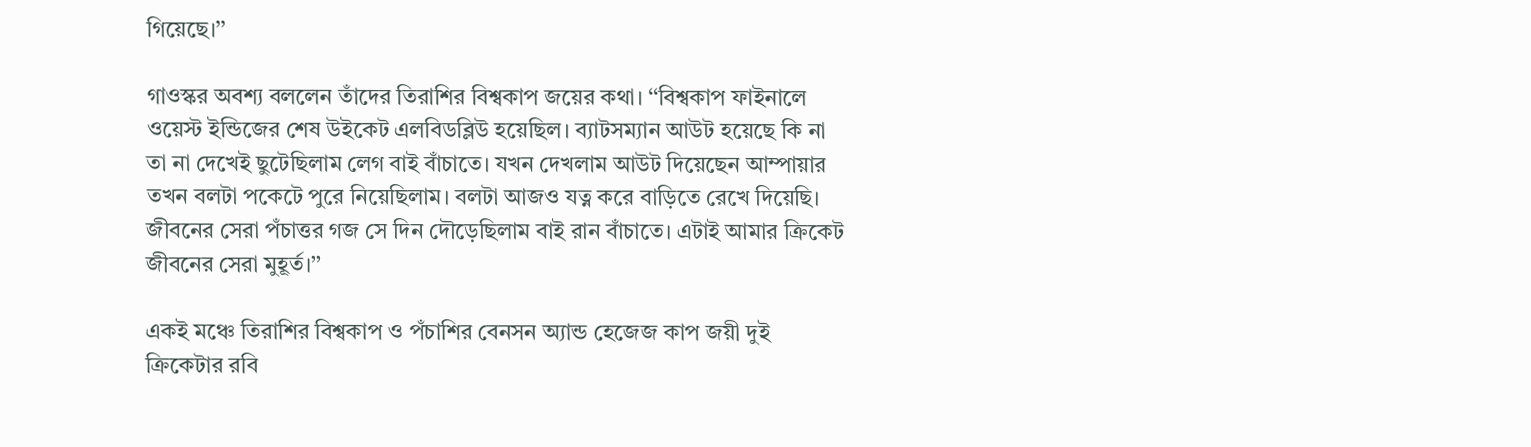গিয়েছে।’’

গাওস্কর অবশ্য বললেন তাঁদের তিরাশির বিশ্বকাপ জয়ের কথা। ‘‘বিশ্বকাপ ফাইনালে ওয়েস্ট ইন্ডিজের শেষ উইকেট এলবিডব্লিউ হয়েছিল। ব্যাটসম্যান আউট হয়েছে কি না তা না দেখেই ছুটেছিলাম লেগ বাই বাঁচাতে। যখন দেখলাম আউট দিয়েছেন আম্পায়ার তখন বলটা পকেটে পুরে নিয়েছিলাম। বলটা আজও যত্ন করে বাড়িতে রেখে দিয়েছি। জীবনের সেরা পঁচাত্তর গজ সে দিন দৌড়েছিলাম বাই রান বাঁচাতে। এটাই আমার ক্রিকেট জীবনের সেরা মুহূর্ত।’’

একই মঞ্চে তিরাশির বিশ্বকাপ ও পঁচাশির বেনসন অ্যান্ড হেজেজ কাপ জয়ী দুই ক্রিকেটার রবি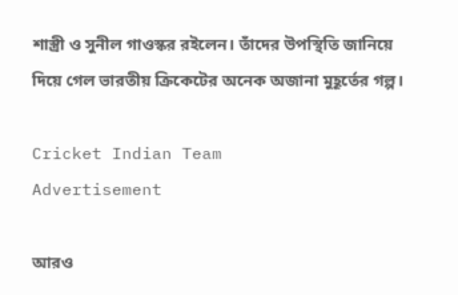শাস্ত্রী ও সুনীল গাওস্কর রইলেন। তাঁদের উপস্থিতি জানিয়ে দিয়ে গেল ভারতীয় ক্রিকেটের অনেক অজানা মুহূর্তের গল্প।

Cricket Indian Team
Advertisement

আরও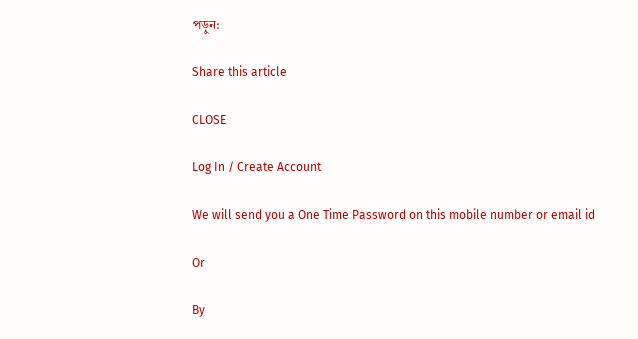পড়ুন:

Share this article

CLOSE

Log In / Create Account

We will send you a One Time Password on this mobile number or email id

Or

By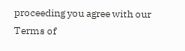proceeding you agree with our Terms of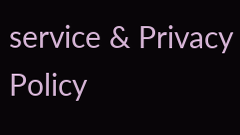service & Privacy Policy